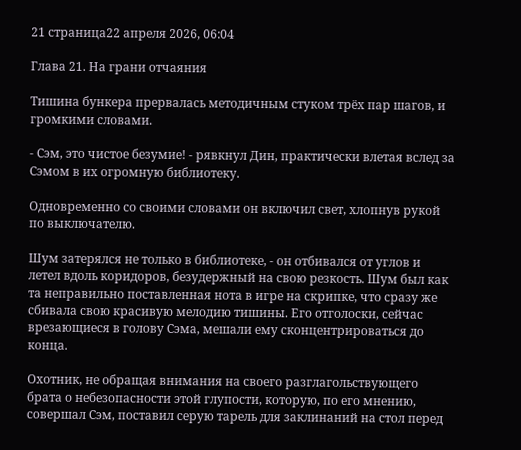21 страница22 апреля 2026, 06:04

Глава 21. На грани отчаяния

Тишина бункера прервалась методичным стуком трёх пар шагов, и громкими словами.

- Сэм, это чистое безумие! - рявкнул Дин, практически влетая вслед за Сэмом в их огромную библиотеку.

Одновременно со своими словами он включил свет, хлопнув рукой по выключателю.

Шум затерялся не только в библиотеке, - он отбивался от углов и летел вдоль коридоров, безудержный на свою резкость. Шум был как та неправильно поставленная нота в игре на скрипке, что сразу же сбивала свою красивую мелодию тишины. Его отголоски, сейчас врезающиеся в голову Сэма, мешали ему сконцентрироваться до конца.

Охотник, не обращая внимания на своего разглагольствующего брата о небезопасности этой глупости, которую, по его мнению, совершал Сэм, поставил серую тарель для заклинаний на стол перед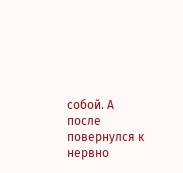собой. А после повернулся к нервно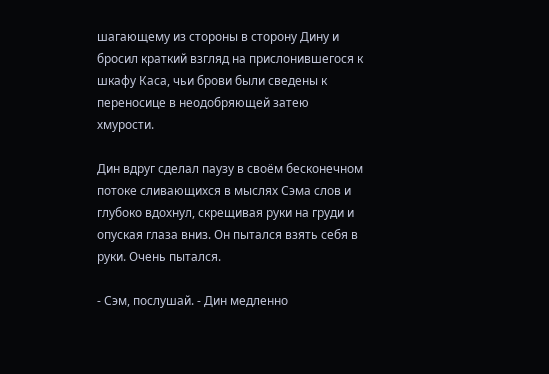шагающему из стороны в сторону Дину и бросил краткий взгляд на прислонившегося к шкафу Каса, чьи брови были сведены к переносице в неодобряющей затею хмурости.

Дин вдруг сделал паузу в своём бесконечном потоке сливающихся в мыслях Сэма слов и глубоко вдохнул, скрещивая руки на груди и опуская глаза вниз. Он пытался взять себя в руки. Очень пытался.

- Сэм, послушай. - Дин медленно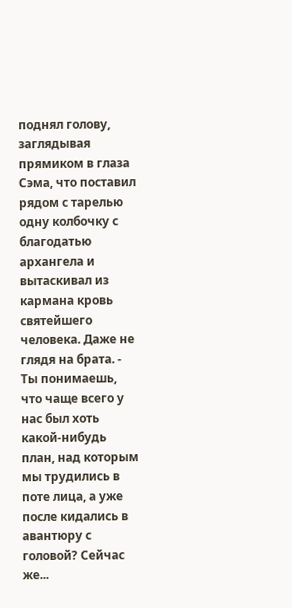поднял голову, заглядывая прямиком в глаза Сэма, что поставил рядом с тарелью одну колбочку с благодатью архангела и вытаскивал из кармана кровь святейшего человека. Даже не глядя на брата. - Ты понимаешь, что чаще всего у нас был хоть какой-нибудь план, над которым мы трудились в поте лица, а уже после кидались в авантюру с головой? Сейчас же...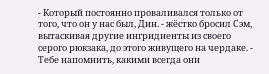- Который постоянно проваливался только от того, что он у нас был, Дин. - жёстко бросил Сэм, вытаскивая другие ингридиенты из своего серого рюкзака, до этого живущего на чердаке. - Тебе напомнить, какими всегда они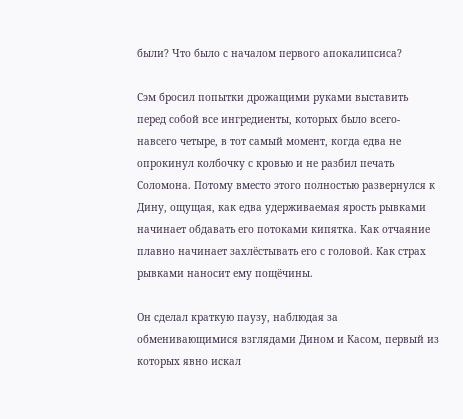были? Что было с началом первого апокалипсиса?

Сэм бросил попытки дрожащими руками выставить перед собой все ингредиенты, которых было всего-навсего четыре, в тот самый момент, когда едва не опрокинул колбочку с кровью и не разбил печать Соломона. Потому вместо этого полностью развернулся к Дину, ощущая, как едва удерживаемая ярость рывками начинает обдавать его потоками кипятка. Как отчаяние плавно начинает захлёстывать его с головой. Как страх рывками наносит ему пощёчины.

Он сделал краткую паузу, наблюдая за обменивающимися взглядами Дином и Касом, первый из которых явно искал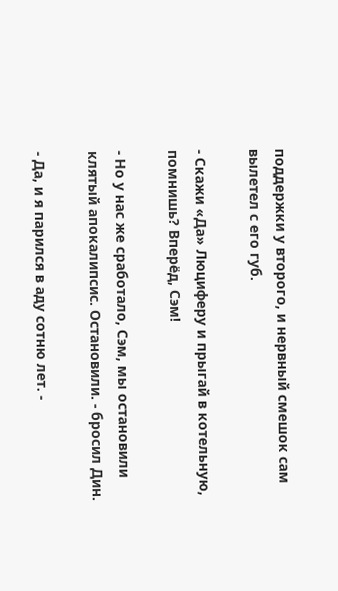поддержки у второго, и нервный смешок сам вылетел с его губ.

- Скажи «Да» Люциферу и прыгай в котельную, помнишь? Вперёд, Сэм!

- Но у нас же сработало, Сэм, мы остановили клятый апокалипсис. Остановили. - бросил Дин.

- Да, и я парился в аду сотню лет. -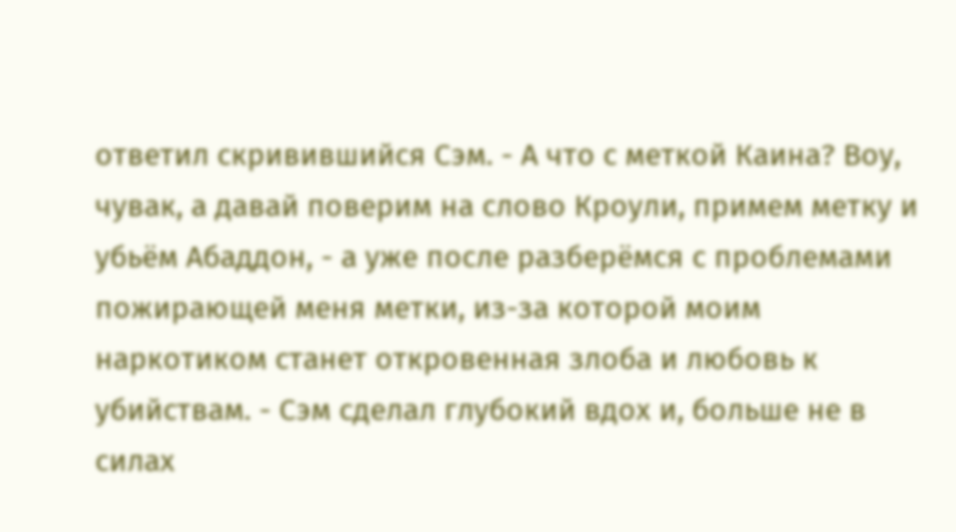ответил скривившийся Сэм. - А что с меткой Каина? Воу, чувак, а давай поверим на слово Кроули, примем метку и убьём Абаддон, - а уже после разберёмся с проблемами пожирающей меня метки, из-за которой моим наркотиком станет откровенная злоба и любовь к убийствам. - Сэм сделал глубокий вдох и, больше не в силах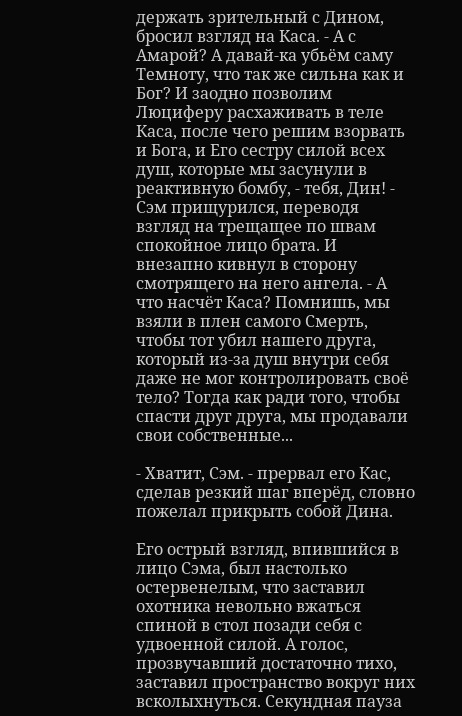держать зрительный с Дином, бросил взгляд на Каса. - А с Амарой? А давай-ка убьём саму Темноту, что так же сильна как и Бог? И заодно позволим Люциферу расхаживать в теле Каса, после чего решим взорвать и Бога, и Его сестру силой всех душ, которые мы засунули в реактивную бомбу, - тебя, Дин! - Сэм прищурился, переводя взгляд на трещащее по швам спокойное лицо брата. И внезапно кивнул в сторону смотрящего на него ангела. - А что насчёт Каса? Помнишь, мы взяли в плен самого Смерть, чтобы тот убил нашего друга, который из-за душ внутри себя даже не мог контролировать своё тело? Тогда как ради того, чтобы спасти друг друга, мы продавали свои собственные...

- Хватит, Сэм. - прервал его Кас, сделав резкий шаг вперёд, словно пожелал прикрыть собой Дина.

Его острый взгляд, впившийся в лицо Сэма, был настолько остервенелым, что заставил охотника невольно вжаться спиной в стол позади себя с удвоенной силой. А голос, прозвучавший достаточно тихо, заставил пространство вокруг них всколыхнуться. Секундная пауза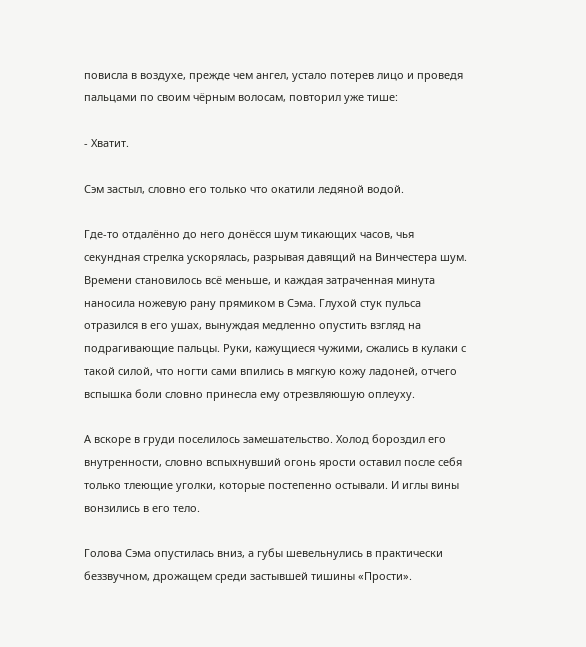повисла в воздухе, прежде чем ангел, устало потерев лицо и проведя пальцами по своим чёрным волосам, повторил уже тише:

- Хватит.

Сэм застыл, словно его только что окатили ледяной водой.

Где-то отдалённо до него донёсся шум тикающих часов, чья секундная стрелка ускорялась, разрывая давящий на Винчестера шум. Времени становилось всё меньше, и каждая затраченная минута наносила ножевую рану прямиком в Сэма. Глухой стук пульса отразился в его ушах, вынуждая медленно опустить взгляд на подрагивающие пальцы. Руки, кажущиеся чужими, сжались в кулаки с такой силой, что ногти сами впились в мягкую кожу ладоней, отчего вспышка боли словно принесла ему отрезвляюшую оплеуху.

А вскоре в груди поселилось замешательство. Холод бороздил его внутренности, словно вспыхнувший огонь ярости оставил после себя только тлеющие уголки, которые постепенно остывали. И иглы вины вонзились в его тело.

Голова Сэма опустилась вниз, а губы шевельнулись в практически беззвучном, дрожащем среди застывшей тишины «Прости».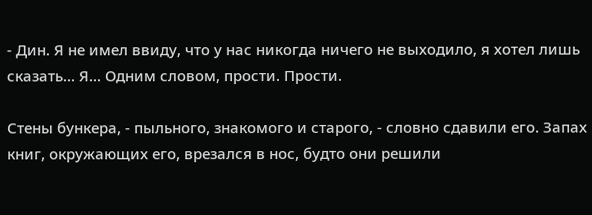- Дин. Я не имел ввиду, что у нас никогда ничего не выходило, я хотел лишь сказать... Я... Одним словом, прости. Прости.

Стены бункера, - пыльного, знакомого и старого, - словно сдавили его. Запах книг, окружающих его, врезался в нос, будто они решили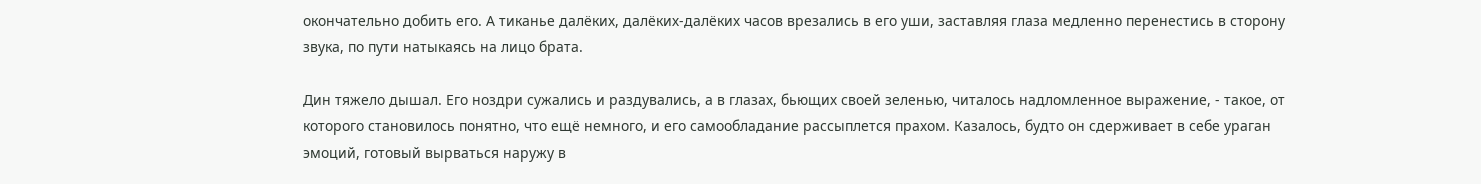окончательно добить его. А тиканье далёких, далёких-далёких часов врезались в его уши, заставляя глаза медленно перенестись в сторону звука, по пути натыкаясь на лицо брата.

Дин тяжело дышал. Его ноздри сужались и раздувались, а в глазах, бьющих своей зеленью, читалось надломленное выражение, - такое, от которого становилось понятно, что ещё немного, и его самообладание рассыплется прахом. Казалось, будто он сдерживает в себе ураган эмоций, готовый вырваться наружу в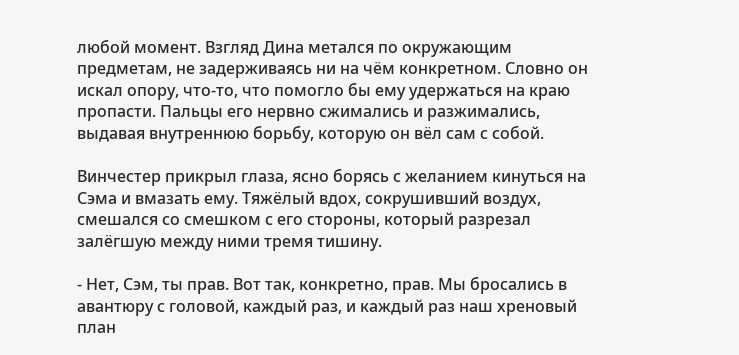любой момент. Взгляд Дина метался по окружающим предметам, не задерживаясь ни на чём конкретном. Словно он искал опору, что-то, что помогло бы ему удержаться на краю пропасти. Пальцы его нервно сжимались и разжимались, выдавая внутреннюю борьбу, которую он вёл сам с собой.

Винчестер прикрыл глаза, ясно борясь с желанием кинуться на Сэма и вмазать ему. Тяжёлый вдох, сокрушивший воздух, смешался со смешком с его стороны, который разрезал залёгшую между ними тремя тишину.

- Нет, Сэм, ты прав. Вот так, конкретно, прав. Мы бросались в авантюру с головой, каждый раз, и каждый раз наш хреновый план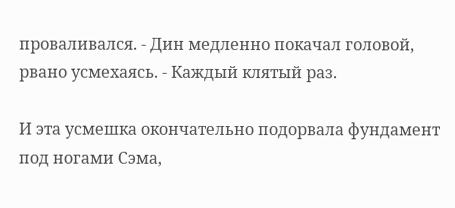проваливался. - Дин медленно покачал головой, рвано усмехаясь. - Каждый клятый раз.

И эта усмешка окончательно подорвала фундамент под ногами Сэма,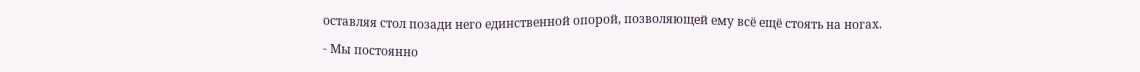оставляя стол позади него единственной опорой, позволяющей ему всё ещё стоять на ногах.

- Мы постоянно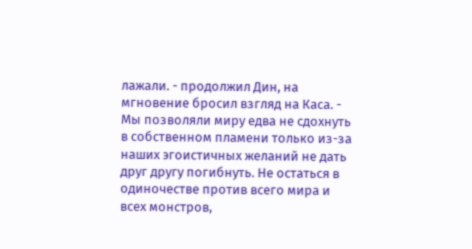лажали. - продолжил Дин, на мгновение бросил взгляд на Каса. - Мы позволяли миру едва не сдохнуть в собственном пламени только из-за наших эгоистичных желаний не дать друг другу погибнуть. Не остаться в одиночестве против всего мира и всех монстров,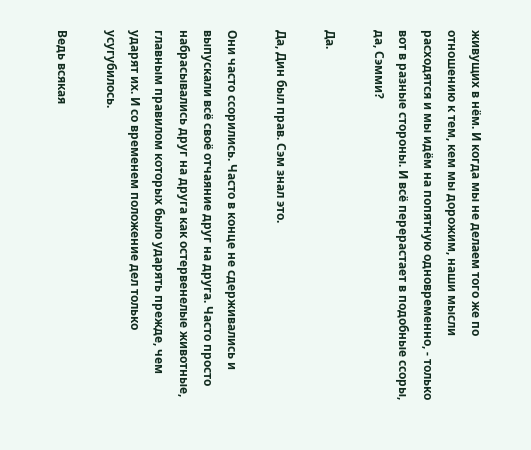живущих в нём. И когда мы не делаем того же по отношению к тем, кем мы дорожим, наши мысли расходятся и мы идём на попятную одновременно, - только вот в разные стороны. И всё перерастает в подобные ссоры, да, Сэмми?

Да.

Да, Дин был прав. Сэм знал это.

Они часто ссорились. Часто в конце не сдерживались и выпускали всё своё отчаяние друг на друга. Часто просто набрасывались друг на друга как остервенелые животные, главным правилом которых было ударять прежде, чем ударят их. И со временем положение дел только усугубилось.

Ведь всякая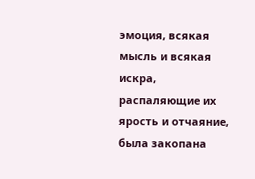эмоция, всякая мысль и всякая искра, распаляющие их ярость и отчаяние, была закопана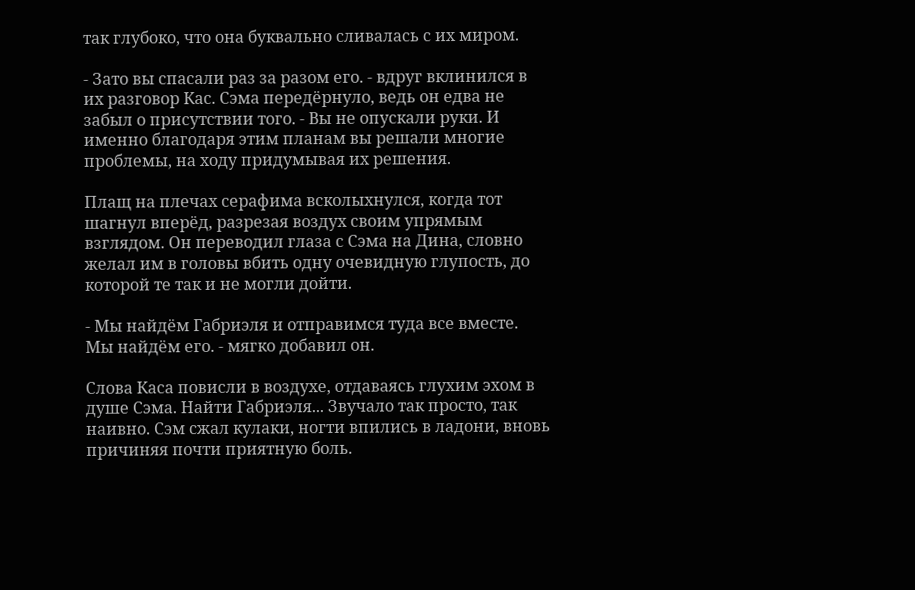так глубоко, что она буквально сливалась с их миром.

- Зато вы спасали раз за разом его. - вдруг вклинился в их разговор Кас. Сэма передёрнуло, ведь он едва не забыл о присутствии того. - Вы не опускали руки. И именно благодаря этим планам вы решали многие проблемы, на ходу придумывая их решения.

Плащ на плечах серафима всколыхнулся, когда тот шагнул вперёд, разрезая воздух своим упрямым взглядом. Он переводил глаза с Сэма на Дина, словно желал им в головы вбить одну очевидную глупость, до которой те так и не могли дойти.

- Мы найдём Габриэля и отправимся туда все вместе. Мы найдём его. - мягко добавил он.

Слова Каса повисли в воздухе, отдаваясь глухим эхом в душе Сэма. Найти Габриэля... Звучало так просто, так наивно. Сэм сжал кулаки, ногти впились в ладони, вновь причиняя почти приятную боль.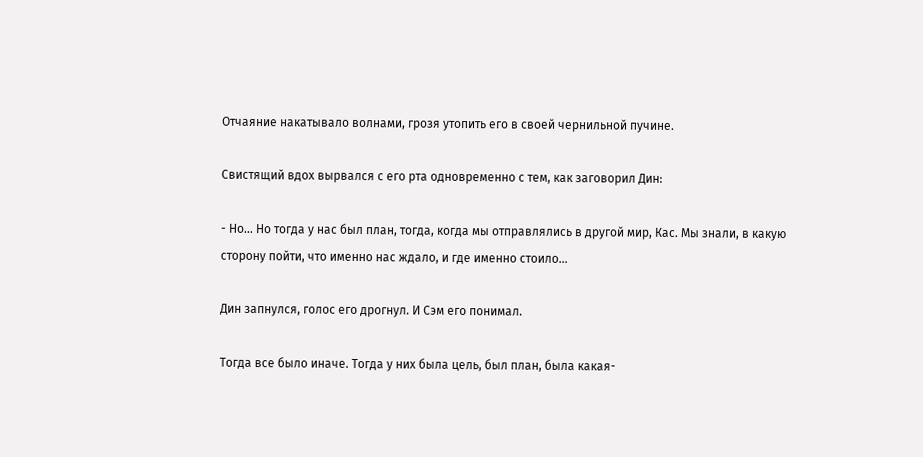Отчаяние накатывало волнами, грозя утопить его в своей чернильной пучине.

Свистящий вдох вырвался с его рта одновременно с тем, как заговорил Дин:

- Но... Но тогда у нас был план, тогда, когда мы отправлялись в другой мир, Кас. Мы знали, в какую сторону пойти, что именно нас ждало, и где именно стоило...

Дин запнулся, голос его дрогнул. И Сэм его понимал.

Тогда все было иначе. Тогда у них была цель, был план, была какая-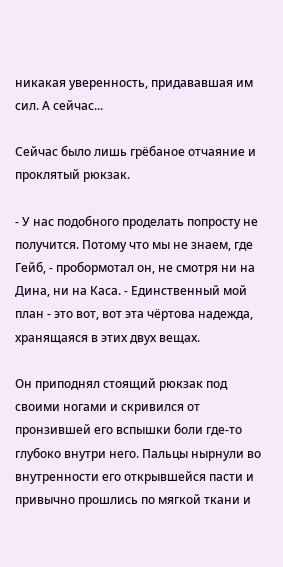никакая уверенность, придававшая им сил. А сейчас...

Сейчас было лишь грёбаное отчаяние и проклятый рюкзак.

- У нас подобного проделать попросту не получится. Потому что мы не знаем, где Гейб, - пробормотал он, не смотря ни на Дина, ни на Каса. - Единственный мой план - это вот, вот эта чёртова надежда, хранящаяся в этих двух вещах.

Он приподнял стоящий рюкзак под своими ногами и скривился от пронзившей его вспышки боли где-то глубоко внутри него. Пальцы нырнули во внутренности его открывшейся пасти и привычно прошлись по мягкой ткани и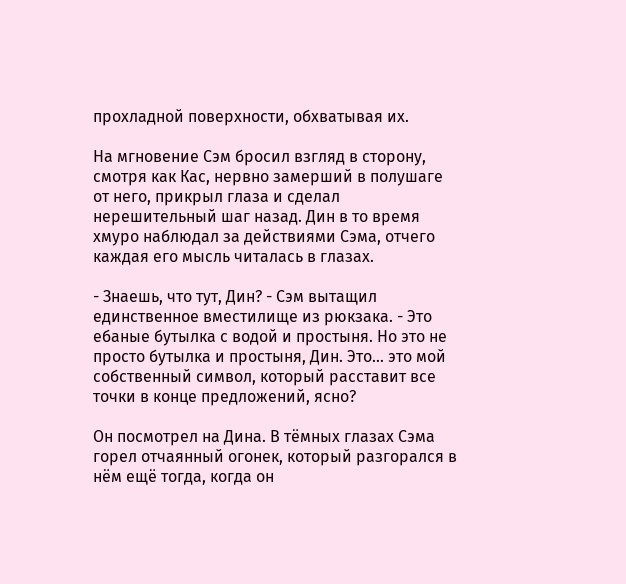прохладной поверхности, обхватывая их.

На мгновение Сэм бросил взгляд в сторону, смотря как Кас, нервно замерший в полушаге от него, прикрыл глаза и сделал нерешительный шаг назад. Дин в то время хмуро наблюдал за действиями Сэма, отчего каждая его мысль читалась в глазах.

- Знаешь, что тут, Дин? - Сэм вытащил единственное вместилище из рюкзака. - Это ебаные бутылка с водой и простыня. Но это не просто бутылка и простыня, Дин. Это... это мой собственный символ, который расставит все точки в конце предложений, ясно?

Он посмотрел на Дина. В тёмных глазах Сэма горел отчаянный огонек, который разгорался в нём ещё тогда, когда он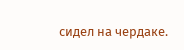сидел на чердаке.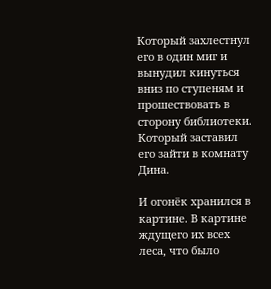Который захлестнул его в один миг и вынудил кинуться вниз по ступеням и прошествовать в сторону библиотеки. Который заставил его зайти в комнату Дина.

И огонёк хранился в картине. В картине ждущего их всех леса, что было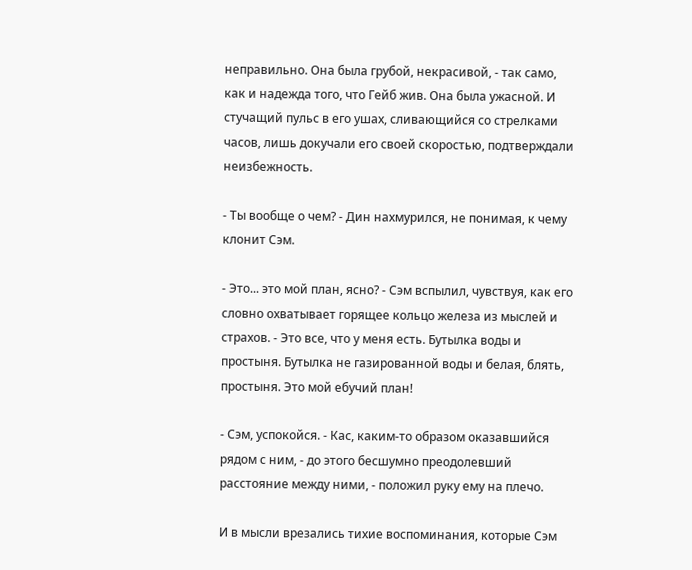неправильно. Она была грубой, некрасивой, - так само, как и надежда того, что Гейб жив. Она была ужасной. И стучащий пульс в его ушах, сливающийся со стрелками часов, лишь докучали его своей скоростью, подтверждали неизбежность.

- Ты вообще о чем? - Дин нахмурился, не понимая, к чему клонит Сэм.

- Это... это мой план, ясно? - Сэм вспылил, чувствуя, как его словно охватывает горящее кольцо железа из мыслей и страхов. - Это все, что у меня есть. Бутылка воды и простыня. Бутылка не газированной воды и белая, блять, простыня. Это мой ебучий план!

- Сэм, успокойся. - Кас, каким-то образом оказавшийся рядом с ним, - до этого бесшумно преодолевший расстояние между ними, - положил руку ему на плечо.

И в мысли врезались тихие воспоминания, которые Сэм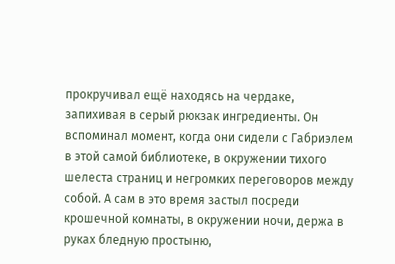прокручивал ещё находясь на чердаке, запихивая в серый рюкзак ингредиенты. Он вспоминал момент, когда они сидели с Габриэлем в этой самой библиотеке, в окружении тихого шелеста страниц и негромких переговоров между собой. А сам в это время застыл посреди крошечной комнаты, в окружении ночи, держа в руках бледную простыню,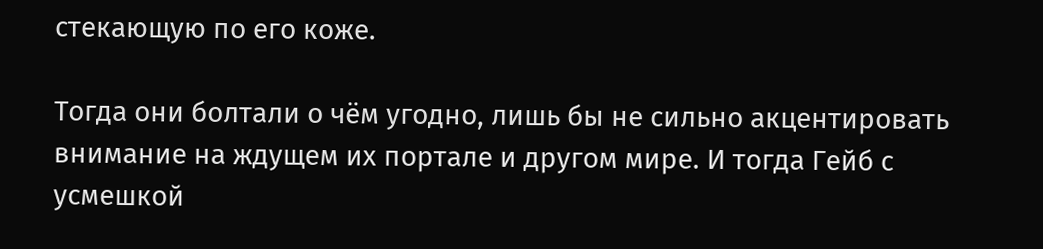стекающую по его коже.

Тогда они болтали о чём угодно, лишь бы не сильно акцентировать внимание на ждущем их портале и другом мире. И тогда Гейб с усмешкой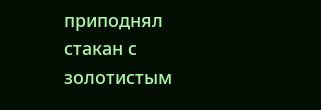приподнял стакан с золотистым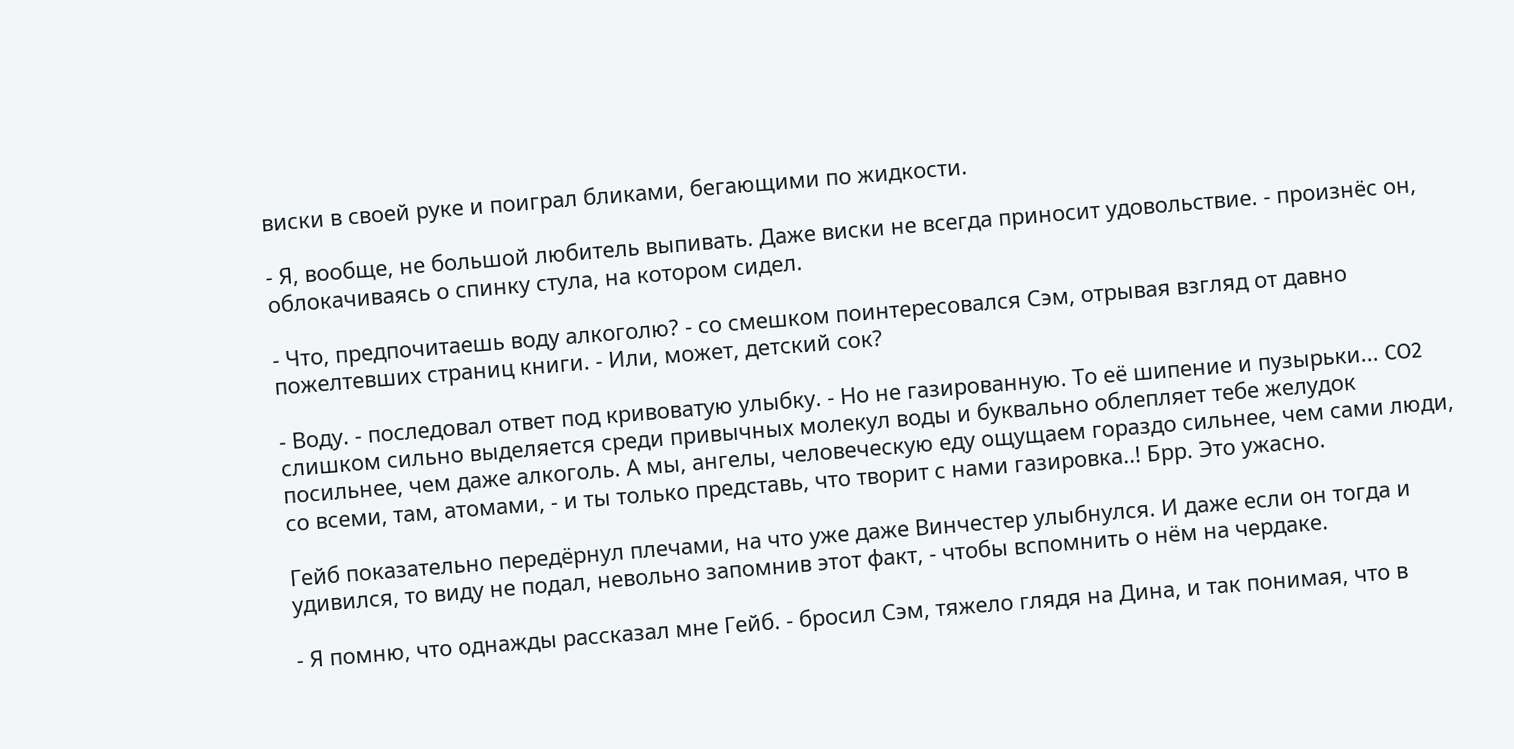виски в своей руке и поиграл бликами, бегающими по жидкости.

- Я, вообще, не большой любитель выпивать. Даже виски не всегда приносит удовольствие. - произнёс он, облокачиваясь о спинку стула, на котором сидел.

- Что, предпочитаешь воду алкоголю? - со смешком поинтересовался Сэм, отрывая взгляд от давно пожелтевших страниц книги. - Или, может, детский сок?

- Воду. - последовал ответ под кривоватую улыбку. - Но не газированную. То её шипение и пузырьки... CO2 слишком сильно выделяется среди привычных молекул воды и буквально облепляет тебе желудок посильнее, чем даже алкоголь. А мы, ангелы, человеческую еду ощущаем гораздо сильнее, чем сами люди, со всеми, там, атомами, - и ты только представь, что творит с нами газировка..! Брр. Это ужасно.

Гейб показательно передёрнул плечами, на что уже даже Винчестер улыбнулся. И даже если он тогда и удивился, то виду не подал, невольно запомнив этот факт, - чтобы вспомнить о нём на чердаке.

- Я помню, что однажды рассказал мне Гейб. - бросил Сэм, тяжело глядя на Дина, и так понимая, что в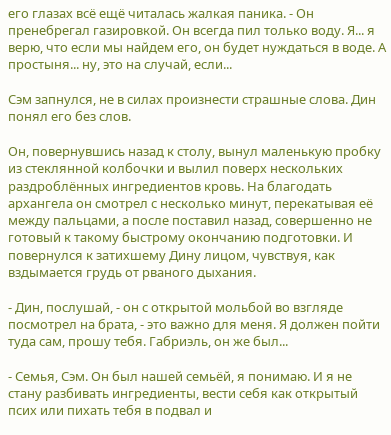его глазах всё ещё читалась жалкая паника. - Он пренебрегал газировкой. Он всегда пил только воду. Я... я верю, что если мы найдем его, он будет нуждаться в воде. А простыня... ну, это на случай, если...

Сэм запнулся, не в силах произнести страшные слова. Дин понял его без слов.

Он, повернувшись назад к столу, вынул маленькую пробку из стеклянной колбочки и вылил поверх нескольких раздроблённых ингредиентов кровь. На благодать архангела он смотрел с несколько минут, перекатывая её между пальцами, а после поставил назад, совершенно не готовый к такому быстрому окончанию подготовки. И повернулся к затихшему Дину лицом, чувствуя, как вздымается грудь от рваного дыхания.

- Дин, послушай, - он с открытой мольбой во взгляде посмотрел на брата, - это важно для меня. Я должен пойти туда сам, прошу тебя. Габриэль, он же был...

- Семья, Сэм. Он был нашей семьёй, я понимаю. И я не стану разбивать ингредиенты, вести себя как открытый псих или пихать тебя в подвал и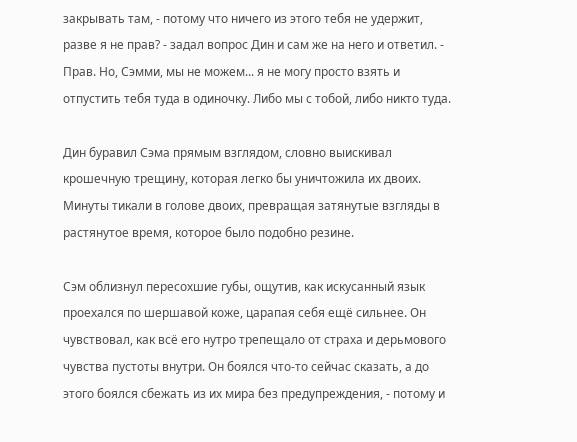закрывать там, - потому что ничего из этого тебя не удержит, разве я не прав? - задал вопрос Дин и сам же на него и ответил. - Прав. Но, Сэмми, мы не можем... я не могу просто взять и отпустить тебя туда в одиночку. Либо мы с тобой, либо никто туда.

Дин буравил Сэма прямым взглядом, словно выискивал крошечную трещину, которая легко бы уничтожила их двоих. Минуты тикали в голове двоих, превращая затянутые взгляды в растянутое время, которое было подобно резине.

Сэм облизнул пересохшие губы, ощутив, как искусанный язык проехался по шершавой коже, царапая себя ещё сильнее. Он чувствовал, как всё его нутро трепещало от страха и дерьмового чувства пустоты внутри. Он боялся что-то сейчас сказать, а до этого боялся сбежать из их мира без предупреждения, - потому и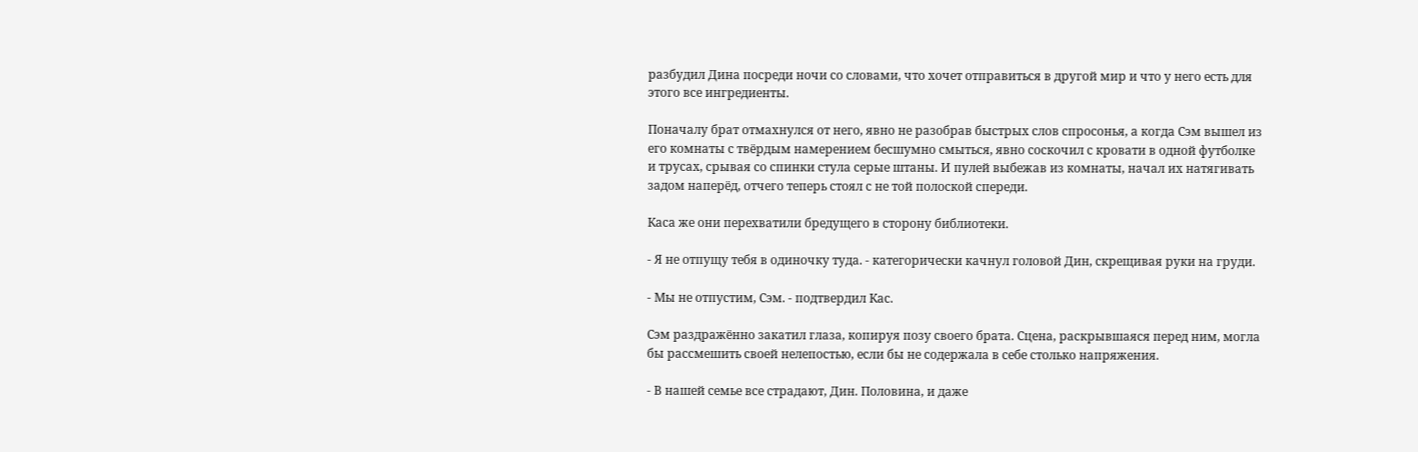разбудил Дина посреди ночи со словами, что хочет отправиться в другой мир и что у него есть для этого все ингредиенты.

Поначалу брат отмахнулся от него, явно не разобрав быстрых слов спросонья, а когда Сэм вышел из его комнаты с твёрдым намерением бесшумно смыться, явно соскочил с кровати в одной футболке и трусах, срывая со спинки стула серые штаны. И пулей выбежав из комнаты, начал их натягивать задом наперёд, отчего теперь стоял с не той полоской спереди.

Каса же они перехватили бредущего в сторону библиотеки.

- Я не отпущу тебя в одиночку туда. - категорически качнул головой Дин, скрещивая руки на груди.

- Мы не отпустим, Сэм. - подтвердил Кас.

Сэм раздражённо закатил глаза, копируя позу своего брата. Сцена, раскрывшаяся перед ним, могла бы рассмешить своей нелепостью, если бы не содержала в себе столько напряжения.

- В нашей семье все страдают, Дин. Половина, и даже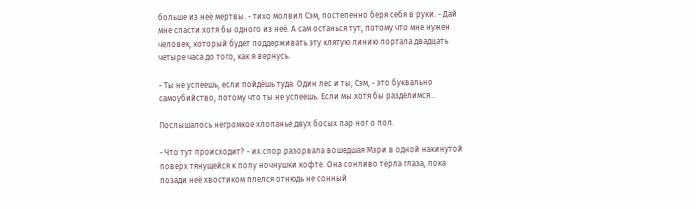больше из неё мертвы. - тихо молвил Сэм, постепенно беря себя в руки. - Дай мне спасти хотя бы одного из неё. А сам останься тут, потому что мне нужен человек, который будет поддерживать эту клятую линию портала двадцать четыре часа до того, как я вернусь.

- Ты не успеешь, если пойдёшь туда. Один лес и ты, Сэм, - это буквально самоубийство, потому что ты не успеешь. Если мы хотя бы разделимся...

Послышалось негромкое хлопанье двух босых пар ног о пол.

- Что тут происходит? - их спор разорвала вошедшая Мэри в одной накинутой поверх тянущейся к полу ночнушки кофте. Она сонливо тёрла глаза, пока позади неё хвостиком плелся отнюдь не сонный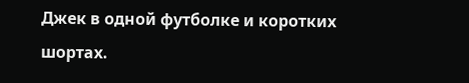Джек в одной футболке и коротких шортах.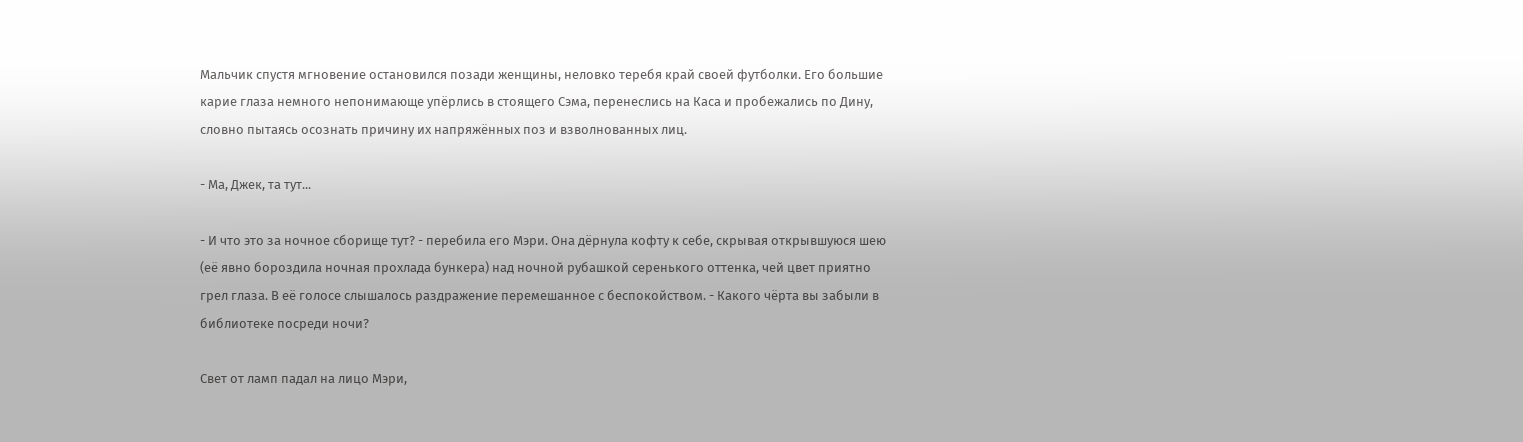Мальчик спустя мгновение остановился позади женщины, неловко теребя край своей футболки. Его большие карие глаза немного непонимающе упёрлись в стоящего Сэма, перенеслись на Каса и пробежались по Дину, словно пытаясь осознать причину их напряжённых поз и взволнованных лиц.

- Ма, Джек, та тут...

- И что это за ночное сборище тут? - перебила его Мэри. Она дёрнула кофту к себе, скрывая открывшуюся шею (её явно бороздила ночная прохлада бункера) над ночной рубашкой серенького оттенка, чей цвет приятно грел глаза. В её голосе слышалось раздражение перемешанное с беспокойством. - Какого чёрта вы забыли в библиотеке посреди ночи?

Свет от ламп падал на лицо Мэри,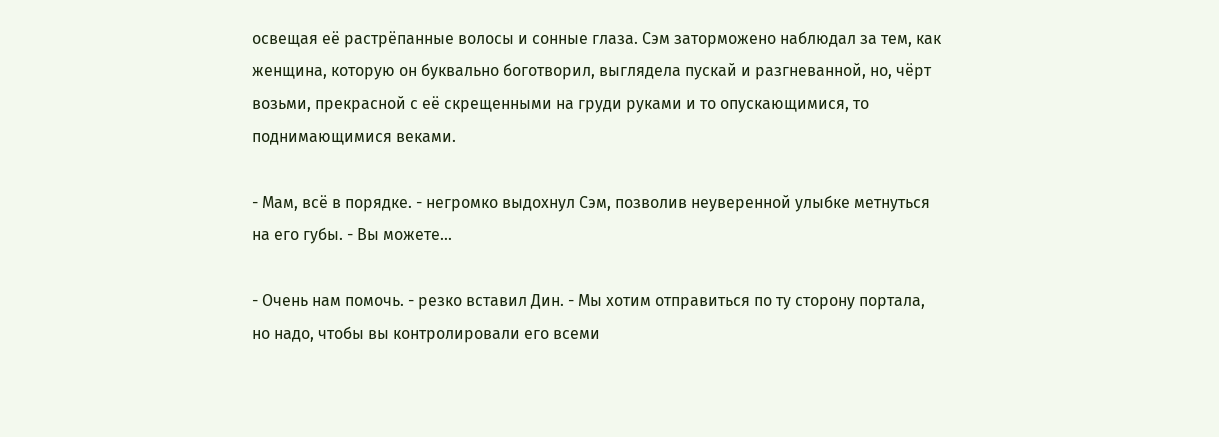освещая её растрёпанные волосы и сонные глаза. Сэм заторможено наблюдал за тем, как женщина, которую он буквально боготворил, выглядела пускай и разгневанной, но, чёрт возьми, прекрасной с её скрещенными на груди руками и то опускающимися, то поднимающимися веками.

- Мам, всё в порядке. - негромко выдохнул Сэм, позволив неуверенной улыбке метнуться на его губы. - Вы можете...

- Очень нам помочь. - резко вставил Дин. - Мы хотим отправиться по ту сторону портала, но надо, чтобы вы контролировали его всеми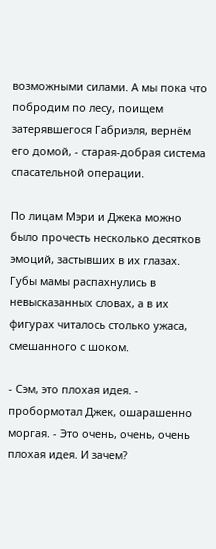возможными силами. А мы пока что побродим по лесу, поищем затерявшегося Габриэля, вернём его домой, - старая-добрая система спасательной операции.

По лицам Мэри и Джека можно было прочесть несколько десятков эмоций, застывших в их глазах. Губы мамы распахнулись в невысказанных словах, а в их фигурах читалось столько ужаса, смешанного с шоком.

- Сэм, это плохая идея. - пробормотал Джек, ошарашенно моргая. - Это очень, очень, очень плохая идея. И зачем?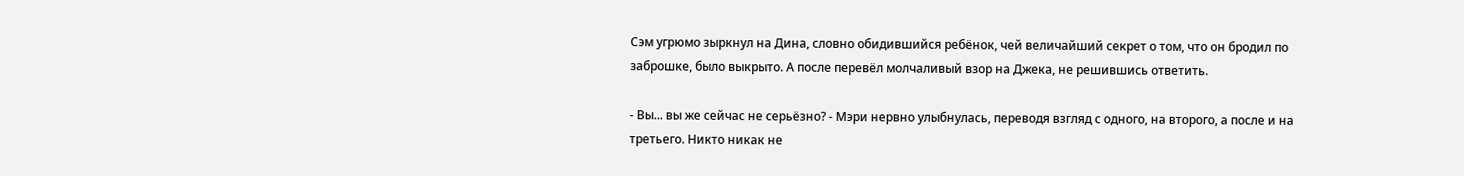Сэм угрюмо зыркнул на Дина, словно обидившийся ребёнок, чей величайший секрет о том, что он бродил по заброшке, было выкрыто. А после перевёл молчаливый взор на Джека, не решившись ответить.

- Вы... вы же сейчас не серьёзно? - Мэри нервно улыбнулась, переводя взгляд с одного, на второго, а после и на третьего. Никто никак не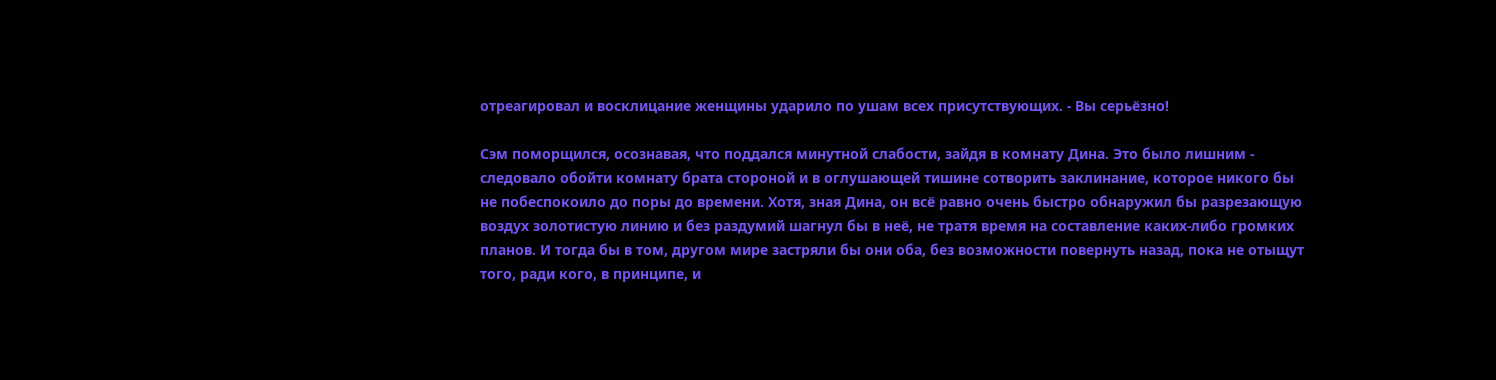отреагировал и восклицание женщины ударило по ушам всех присутствующих. - Вы серьёзно!

Сэм поморщился, осознавая, что поддался минутной слабости, зайдя в комнату Дина. Это было лишним - следовало обойти комнату брата стороной и в оглушающей тишине сотворить заклинание, которое никого бы не побеспокоило до поры до времени. Хотя, зная Дина, он всё равно очень быстро обнаружил бы разрезающую воздух золотистую линию и без раздумий шагнул бы в неё, не тратя время на составление каких-либо громких планов. И тогда бы в том, другом мире застряли бы они оба, без возможности повернуть назад, пока не отыщут того, ради кого, в принципе, и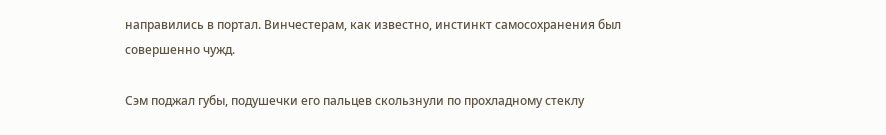направились в портал. Винчестерам, как известно, инстинкт самосохранения был совершенно чужд.

Сэм поджал губы, подушечки его пальцев скользнули по прохладному стеклу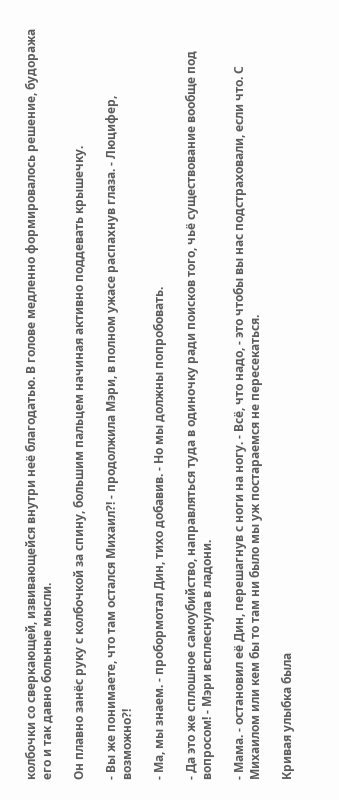колбочки со сверкающей, извивающейся внутри неё благодатью. В голове медленно формировалось решение, будоража его и так давно больные мысли.

Он плавно занёс руку с колбочкой за спину, большим пальцем начиная активно поддевать крышечку.

- Вы же понимаете, что там остался Михаил?! - продолжила Мэри, в полном ужасе распахнув глаза. - Люцифер, возможно?!

- Ма, мы знаем. - пробормотал Дин, тихо добавив. - Но мы должны попробовать.

- Да это же сплошное самоубийство, направляться туда в одиночку ради поисков того, чьё существование вообще под вопросом! - Мэри всплеснула в ладони.

- Мама. - остановил её Дин, перешагнув с ноги на ногу. - Всё, что надо, - это чтобы вы нас подстраховали, если что. С Михаилом или кем бы то там ни было мы уж постараемся не пересекаться.

Кривая улыбка была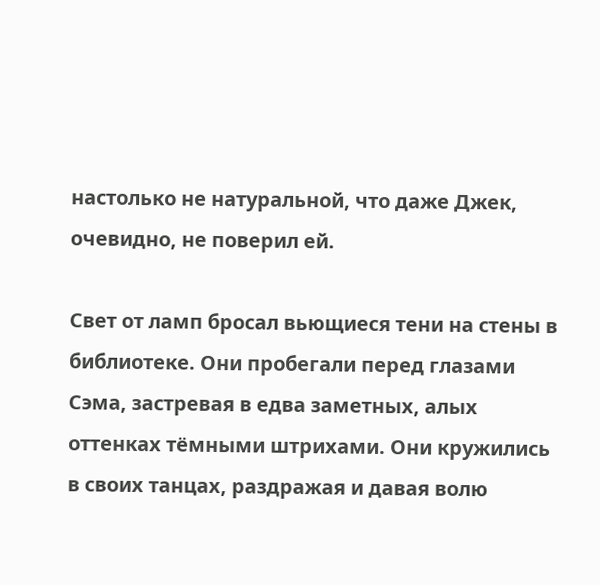настолько не натуральной, что даже Джек, очевидно, не поверил ей.

Свет от ламп бросал вьющиеся тени на стены в библиотеке. Они пробегали перед глазами Сэма, застревая в едва заметных, алых оттенках тёмными штрихами. Они кружились в своих танцах, раздражая и давая волю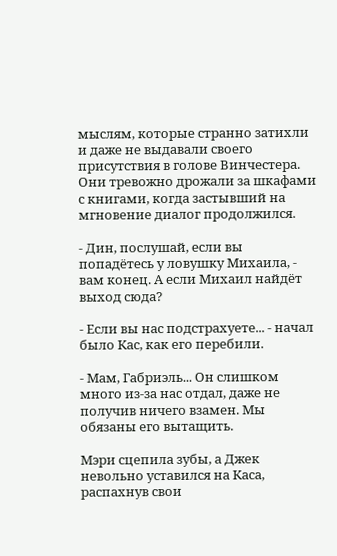мыслям, которые странно затихли и даже не выдавали своего присутствия в голове Винчестера. Они тревожно дрожали за шкафами с книгами, когда застывший на мгновение диалог продолжился.

- Дин, послушай, если вы попадётесь у ловушку Михаила, - вам конец. А если Михаил найдёт выход сюда?

- Если вы нас подстрахуете... - начал было Кас, как его перебили.

- Мам, Габриэль... Он слишком много из-за нас отдал, даже не получив ничего взамен. Мы обязаны его вытащить.

Мэри сцепила зубы, а Джек невольно уставился на Каса, распахнув свои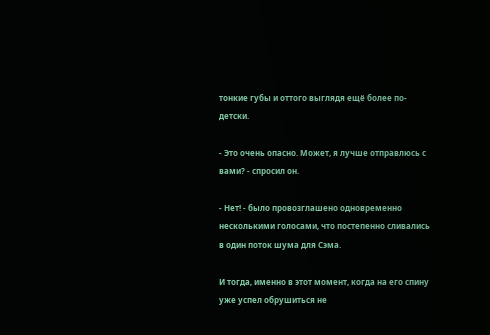тонкие губы и оттого выглядя ещё более по-детски.

- Это очень опасно. Может, я лучше отправлюсь с вами? - спросил он.

- Нет! - было провозглашено одновременно несколькими голосами, что постепенно сливались в один поток шума для Сэма.

И тогда, именно в этот момент, когда на его спину уже успел обрушиться не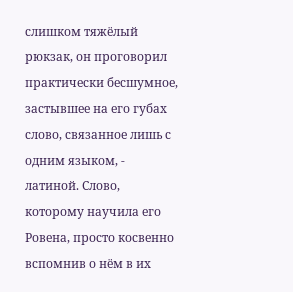слишком тяжёлый рюкзак, он проговорил практически бесшумное, застывшее на его губах слово, связанное лишь с одним языком, - латиной. Слово, которому научила его Ровена, просто косвенно вспомнив о нём в их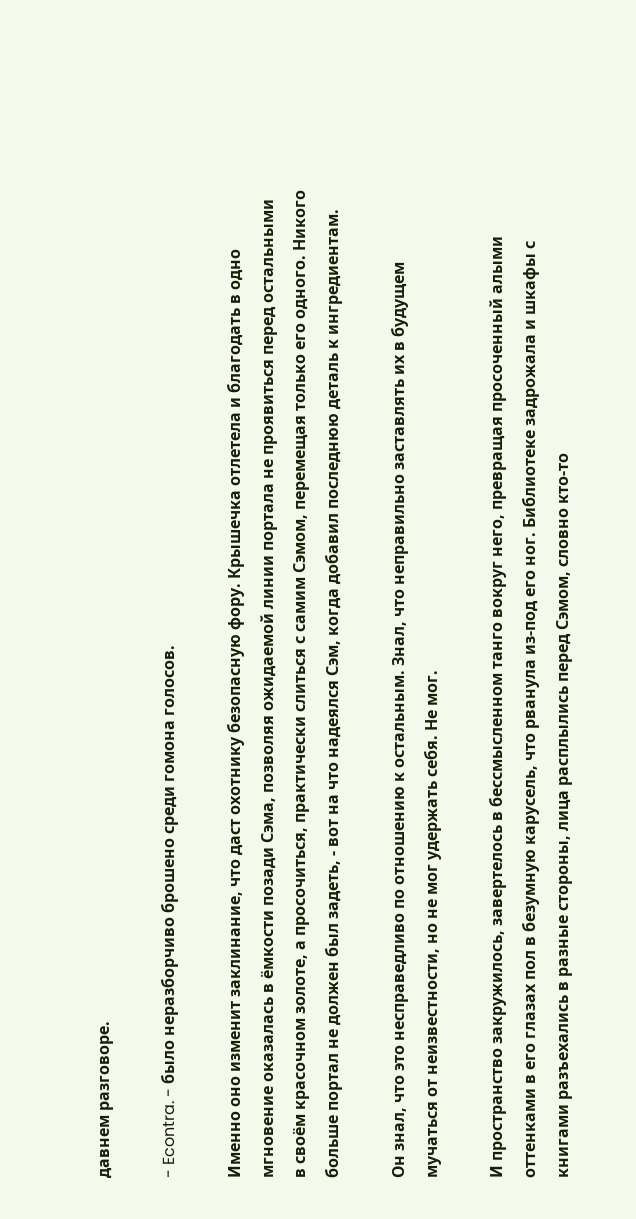давнем разговоре.

- Econtra. - было неразборчиво брошено среди гомона голосов.

Именно оно изменит заклинание, что даст охотнику безопасную фору. Крышечка отлетела и благодать в одно мгновение оказалась в ёмкости позади Сэма, позволяя ожидаемой линии портала не проявиться перед остальными в своём красочном золоте, а просочиться, практически слиться с самим Сэмом, перемещая только его одного. Никого больше портал не должен был задеть, - вот на что надеялся Сэм, когда добавил последнюю деталь к ингредиентам.

Он знал, что это несправедливо по отношению к остальным. Знал, что неправильно заставлять их в будущем мучаться от неизвестности, но не мог удержать себя. Не мог.

И пространство закружилось, завертелось в бессмысленном танго вокруг него, превращая просоченный алыми оттенками в его глазах пол в безумную карусель, что рванула из-под его ног. Библиотеке задрожала и шкафы с книгами разъехались в разные стороны, лица расплылись перед Сэмом, словно кто-то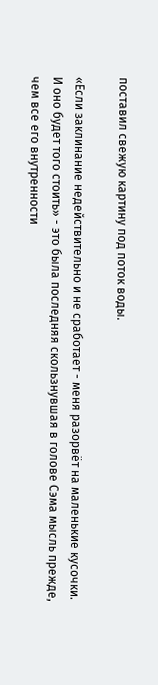поставил свежую картину под поток воды.

«Если заклинание недействительно и не сработает - меня разорвёт на маленькие кусочки. И оно будет того стоить» - это была последняя скользнувшая в голове Сэма мысль прежде, чем все его внутренности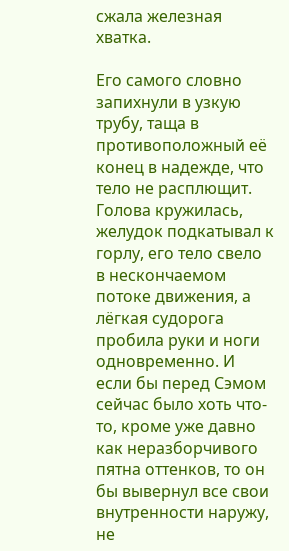сжала железная хватка.

Его самого словно запихнули в узкую трубу, таща в противоположный её конец в надежде, что тело не расплющит. Голова кружилась, желудок подкатывал к горлу, его тело свело в нескончаемом потоке движения, а лёгкая судорога пробила руки и ноги одновременно. И если бы перед Сэмом сейчас было хоть что-то, кроме уже давно как неразборчивого пятна оттенков, то он бы вывернул все свои внутренности наружу, не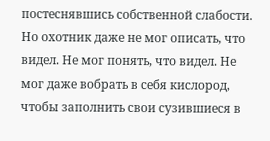постеснявшись собственной слабости. Но охотник даже не мог описать, что видел. Не мог понять, что видел. Не мог даже вобрать в себя кислород, чтобы заполнить свои сузившиеся в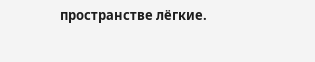пространстве лёгкие.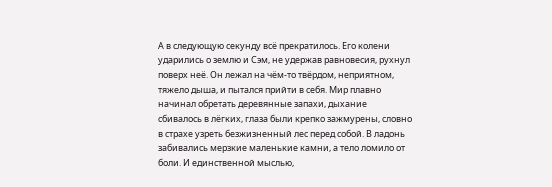А в следующую секунду всё прекратилось. Его колени ударились о землю и Сэм, не удержав равновесия, рухнул поверх неё. Он лежал на чём-то твёрдом, неприятном, тяжело дыша, и пытался прийти в себя. Мир плавно начинал обретать деревянные запахи, дыхание сбивалось в лёгких, глаза были крепко зажмурены, словно в страхе узреть безжизненный лес перед собой. В ладонь забивались мерзкие маленькие камни, а тело ломило от боли. И единственной мыслью,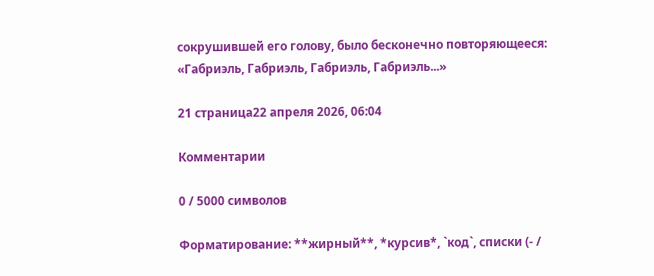сокрушившей его голову, было бесконечно повторяющееся: «Габриэль, Габриэль, Габриэль, Габриэль...»

21 страница22 апреля 2026, 06:04

Комментарии

0 / 5000 символов

Форматирование: **жирный**, *курсив*, `код`, списки (- /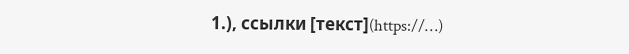1.), ссылки [текст](https://…)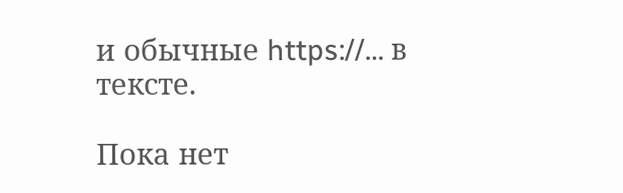и обычные https://… в тексте.

Пока нет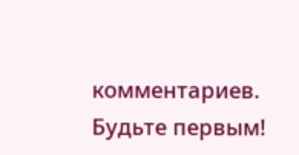комментариев. Будьте первым!